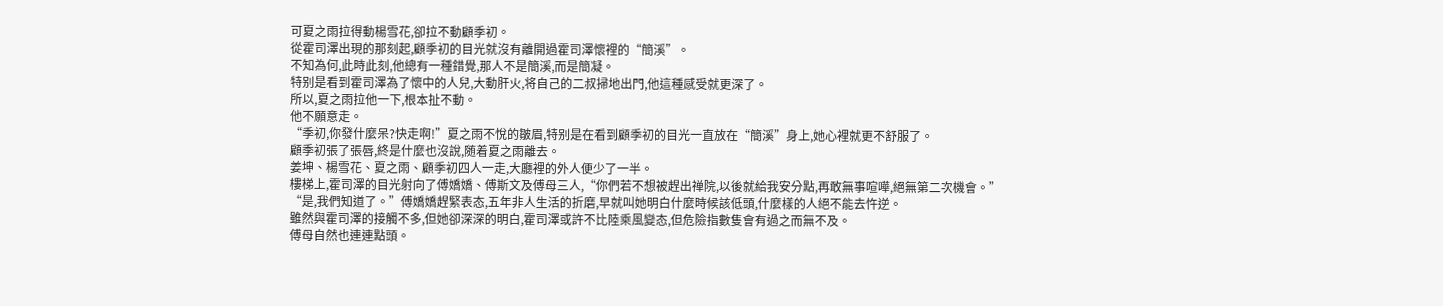可夏之雨拉得動楊雪花,卻拉不動顧季初。
從霍司澤出現的那刻起,顧季初的目光就沒有離開過霍司澤懷裡的“簡溪”。
不知為何,此時此刻,他總有一種錯覺,那人不是簡溪,而是簡凝。
特别是看到霍司澤為了懷中的人兒,大動肝火,将自己的二叔掃地出門,他這種感受就更深了。
所以,夏之雨拉他一下,根本扯不動。
他不願意走。
“季初,你發什麼呆?快走啊!”夏之雨不悅的皺眉,特别是在看到顧季初的目光一直放在“簡溪”身上,她心裡就更不舒服了。
顧季初張了張唇,終是什麼也沒說,随着夏之雨離去。
姜坤、楊雪花、夏之雨、顧季初四人一走,大廳裡的外人便少了一半。
樓梯上,霍司澤的目光射向了傅嬌嬌、傅斯文及傅母三人,“你們若不想被趕出禅院,以後就給我安分點,再敢無事喧嘩,絕無第二次機會。”
“是,我們知道了。”傅嬌嬌趕緊表态,五年非人生活的折磨,早就叫她明白什麼時候該低頭,什麼樣的人絕不能去忤逆。
雖然與霍司澤的接觸不多,但她卻深深的明白,霍司澤或許不比陸乘風變态,但危險指數隻會有過之而無不及。
傅母自然也連連點頭。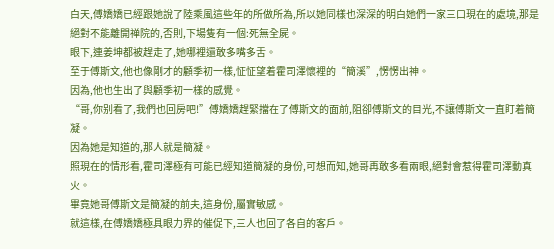白天,傅嬌嬌已經跟她說了陸乘風這些年的所做所為,所以她同樣也深深的明白她們一家三口現在的處境,那是絕對不能離開禅院的,否則,下場隻有一個:死無全屍。
眼下,連姜坤都被趕走了,她哪裡還敢多嘴多舌。
至于傅斯文,他也像剛才的顧季初一樣,怔怔望着霍司澤懷裡的“簡溪”,愣愣出神。
因為,他也生出了與顧季初一樣的感覺。
“哥,你别看了,我們也回房吧!”傅嬌嬌趕緊擋在了傅斯文的面前,阻卻傅斯文的目光,不讓傅斯文一直盯着簡凝。
因為她是知道的,那人就是簡凝。
照現在的情形看,霍司澤極有可能已經知道簡凝的身份,可想而知,她哥再敢多看兩眼,絕對會惹得霍司澤動真火。
畢竟她哥傅斯文是簡凝的前夫,這身份,屬實敏感。
就這樣,在傅嬌嬌極具眼力界的催促下,三人也回了各自的客戶。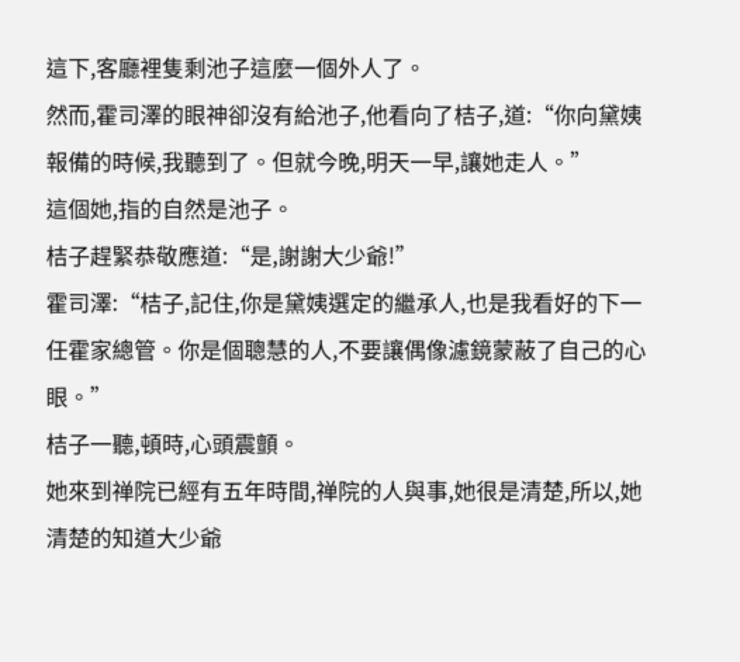這下,客廳裡隻剩池子這麼一個外人了。
然而,霍司澤的眼神卻沒有給池子,他看向了桔子,道:“你向黛姨報備的時候,我聽到了。但就今晚,明天一早,讓她走人。”
這個她,指的自然是池子。
桔子趕緊恭敬應道:“是,謝謝大少爺!”
霍司澤:“桔子,記住,你是黛姨選定的繼承人,也是我看好的下一任霍家總管。你是個聰慧的人,不要讓偶像濾鏡蒙蔽了自己的心眼。”
桔子一聽,頓時,心頭震顫。
她來到禅院已經有五年時間,禅院的人與事,她很是清楚,所以,她清楚的知道大少爺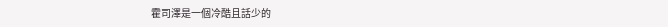霍司澤是一個冷酷且話少的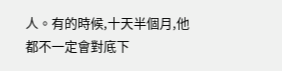人。有的時候,十天半個月,他都不一定會對底下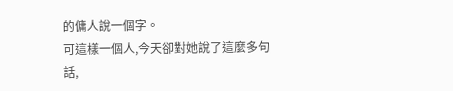的傭人說一個字。
可這樣一個人,今天卻對她說了這麼多句話,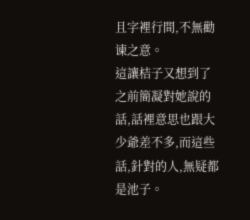且字裡行間,不無勸谏之意。
這讓桔子又想到了之前簡凝對她說的話,話裡意思也跟大少爺差不多,而這些話,針對的人,無疑都是池子。